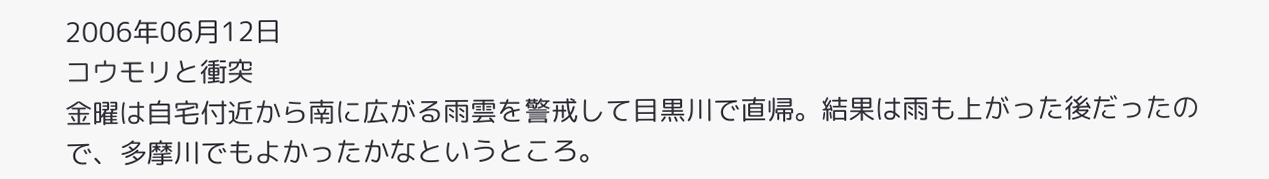2006年06月12日
コウモリと衝突
金曜は自宅付近から南に広がる雨雲を警戒して目黒川で直帰。結果は雨も上がった後だったので、多摩川でもよかったかなというところ。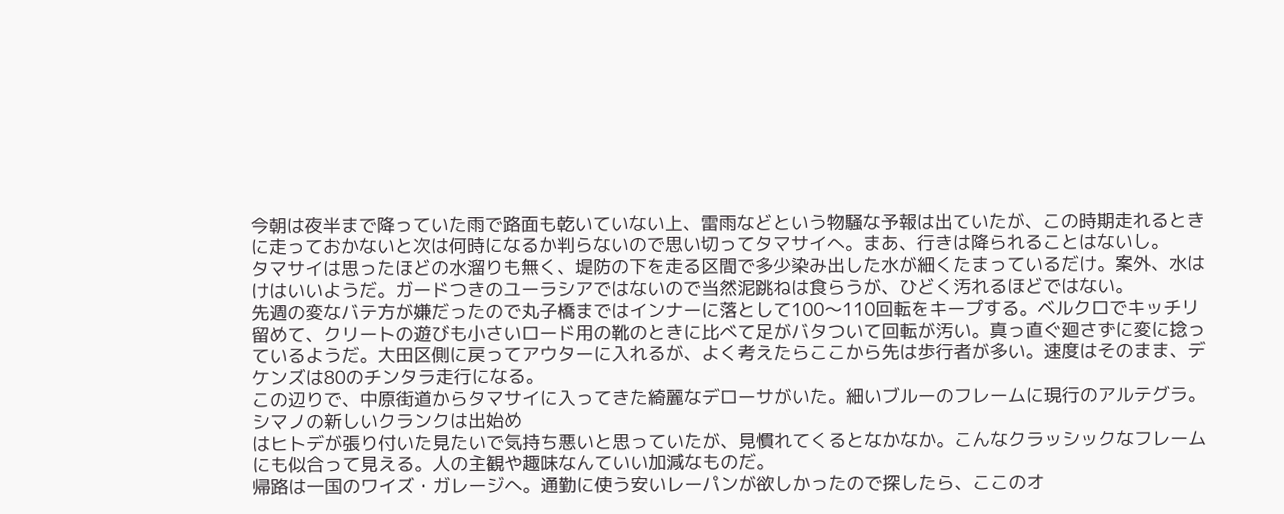今朝は夜半まで降っていた雨で路面も乾いていない上、雷雨などという物騒な予報は出ていたが、この時期走れるときに走っておかないと次は何時になるか判らないので思い切ってタマサイへ。まあ、行きは降られることはないし。
タマサイは思ったほどの水溜りも無く、堤防の下を走る区間で多少染み出した水が細くたまっているだけ。案外、水はけはいいようだ。ガードつきのユーラシアではないので当然泥跳ねは食らうが、ひどく汚れるほどではない。
先週の変なバテ方が嫌だったので丸子橋まではインナーに落として100〜110回転をキープする。ベルクロでキッチリ留めて、クリートの遊びも小さいロード用の靴のときに比べて足がバタついて回転が汚い。真っ直ぐ廻さずに変に捻っているようだ。大田区側に戻ってアウターに入れるが、よく考えたらここから先は歩行者が多い。速度はそのまま、デケンズは80のチンタラ走行になる。
この辺りで、中原街道からタマサイに入ってきた綺麗なデローサがいた。細いブルーのフレームに現行のアルテグラ。シマノの新しいクランクは出始め
はヒトデが張り付いた見たいで気持ち悪いと思っていたが、見慣れてくるとなかなか。こんなクラッシックなフレームにも似合って見える。人の主観や趣味なんていい加減なものだ。
帰路は一国のワイズ・ガレージへ。通勤に使う安いレーパンが欲しかったので探したら、ここのオ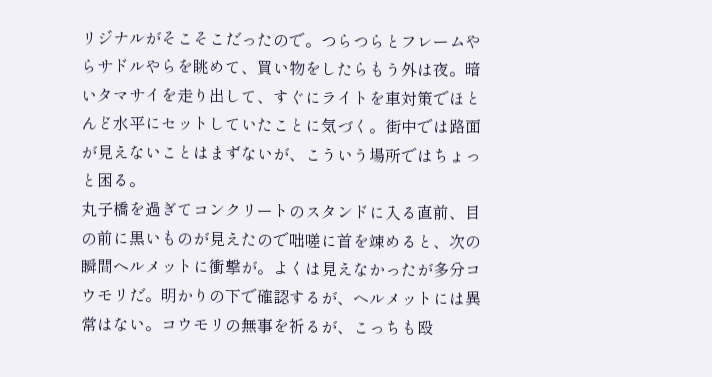リジナルがそこそこだったので。つらつらとフレームやらサドルやらを眺めて、買い物をしたらもう外は夜。暗いタマサイを走り出して、すぐにライトを車対策でほとんど水平にセットしていたことに気づく。街中では路面が見えないことはまずないが、こういう場所ではちょっと困る。
丸子橋を過ぎてコンクリートのスタンドに入る直前、目の前に黒いものが見えたので咄嗟に首を竦めると、次の瞬間ヘルメットに衝撃が。よくは見えなかったが多分コウモリだ。明かりの下で確認するが、ヘルメットには異常はない。コウモリの無事を祈るが、こっちも殴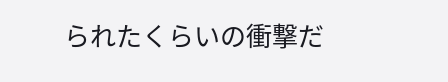られたくらいの衝撃だ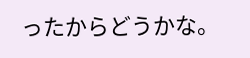ったからどうかな。